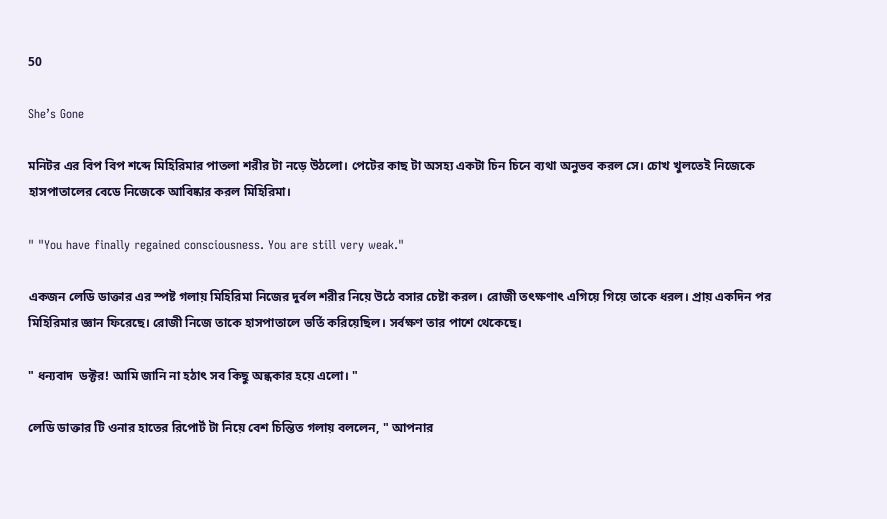50

She’s Gone

মনিটর এর বিপ বিপ শব্দে মিহিরিমার পাতলা শরীর টা নড়ে উঠলো। পেটের কাছ টা অসহ্য একটা চিন চিনে ব্যথা অনুভব করল সে। চোখ খুলতেই নিজেকে হাসপাতালের বেডে নিজেকে আবিষ্কার করল মিহিরিমা।

" "You have finally regained consciousness. You are still very weak."

একজন লেডি ডাক্তার এর স্পষ্ট গলায় মিহিরিমা নিজের দুর্বল শরীর নিয়ে উঠে বসার চেষ্টা করল। রোজী তৎক্ষণাৎ এগিয়ে গিয়ে তাকে ধরল। প্রায় একদিন পর মিহিরিমার জ্ঞান ফিরেছে। রোজী নিজে তাকে হাসপাতালে ভর্তি করিয়েছিল। সর্বক্ষণ তার পাশে থেকেছে।

" ধন্যবাদ  ডক্টর! আমি জানি না হঠাৎ সব কিছু অন্ধকার হয়ে এলো। "

লেডি ডাক্তার টি ওনার হাতের রিপোর্ট টা নিয়ে বেশ চিন্তিত গলায় বললেন, " আপনার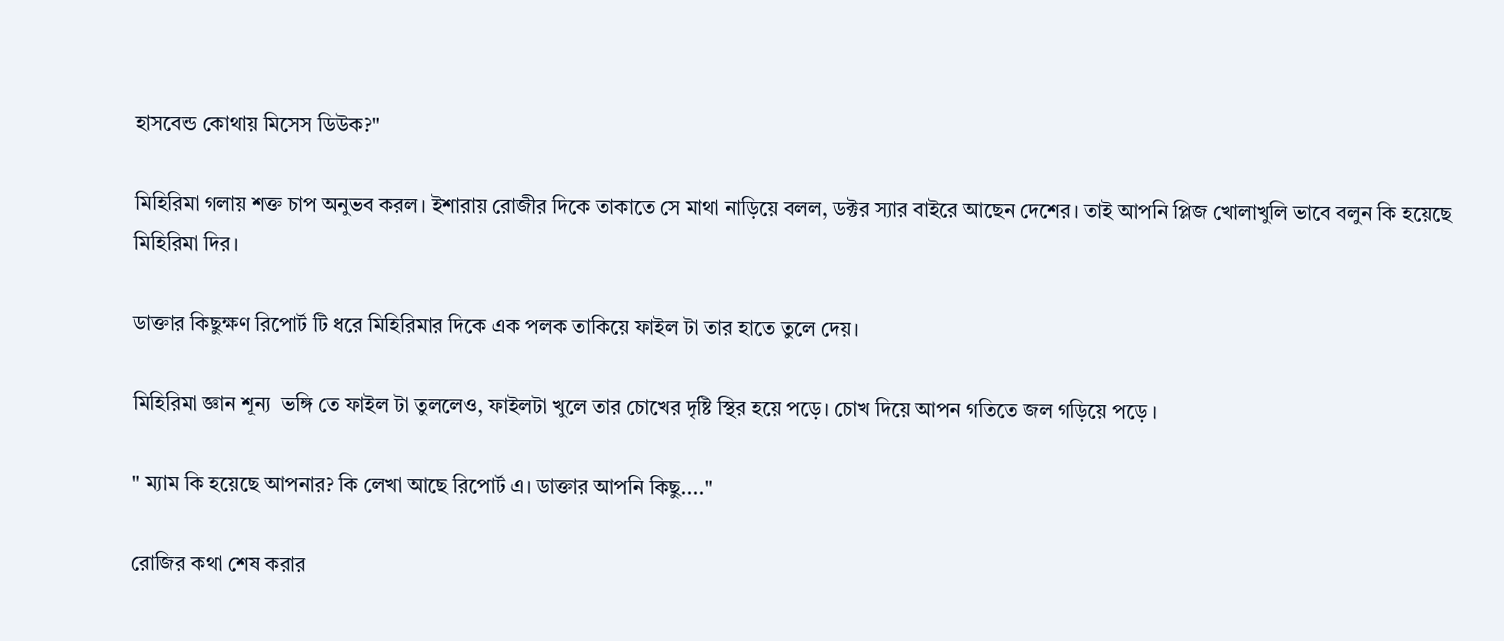হাসবেন্ড কোথায় মিসেস ডিউক?"

মিহিরিমা গলায় শক্ত চাপ অনুভব করল। ইশারায় রোজীর দিকে তাকাতে সে মাথা নাড়িয়ে বলল, ডক্টর স্যার বাইরে আছেন দেশের। তাই আপনি প্লিজ খোলাখুলি ভাবে বলুন কি হয়েছে মিহিরিমা দির।

ডাক্তার কিছুক্ষণ রিপোর্ট টি ধরে মিহিরিমার দিকে এক পলক তাকিয়ে ফাইল টা তার হাতে তুলে দেয়।

মিহিরিমা জ্ঞান শূন্য  ভঙ্গি তে ফাইল টা তুললেও, ফাইলটা খুলে তার চোখের দৃষ্টি স্থির হয়ে পড়ে। চোখ দিয়ে আপন গতিতে জল গড়িয়ে পড়ে ।

" ম্যাম কি হয়েছে আপনার? কি লেখা আছে রিপোর্ট এ। ডাক্তার আপনি কিছু...."

রোজির কথা শেষ করার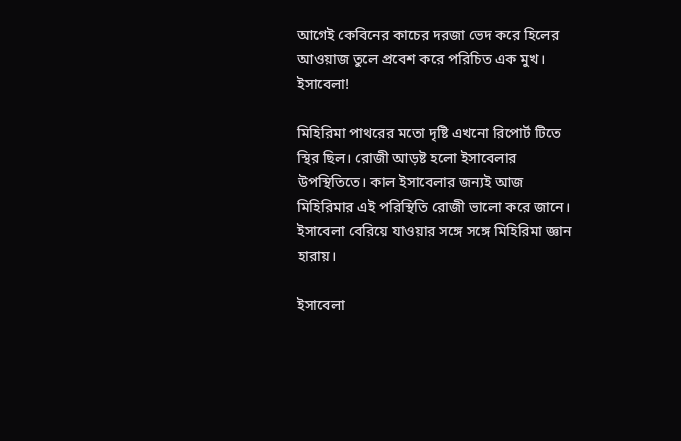আগেই কেবিনের কাচের দরজা ভেদ করে হিলের আওয়াজ তুলে প্রবেশ করে পরিচিত এক মুখ। ইসাবেলা!

মিহিরিমা পাথরের মতো দৃষ্টি এখনো রিপোর্ট টিতে স্থির ছিল। রোজী আড়ষ্ট হলো ইসাবেলার উপস্থিতিতে। কাল ইসাবেলার জন্যই আজ মিহিরিমার এই পরিস্থিতি রোজী ভালো করে জানে। ইসাবেলা বেরিয়ে যাওয়ার সঙ্গে সঙ্গে মিহিরিমা জ্ঞান হারায়।

ইসাবেলা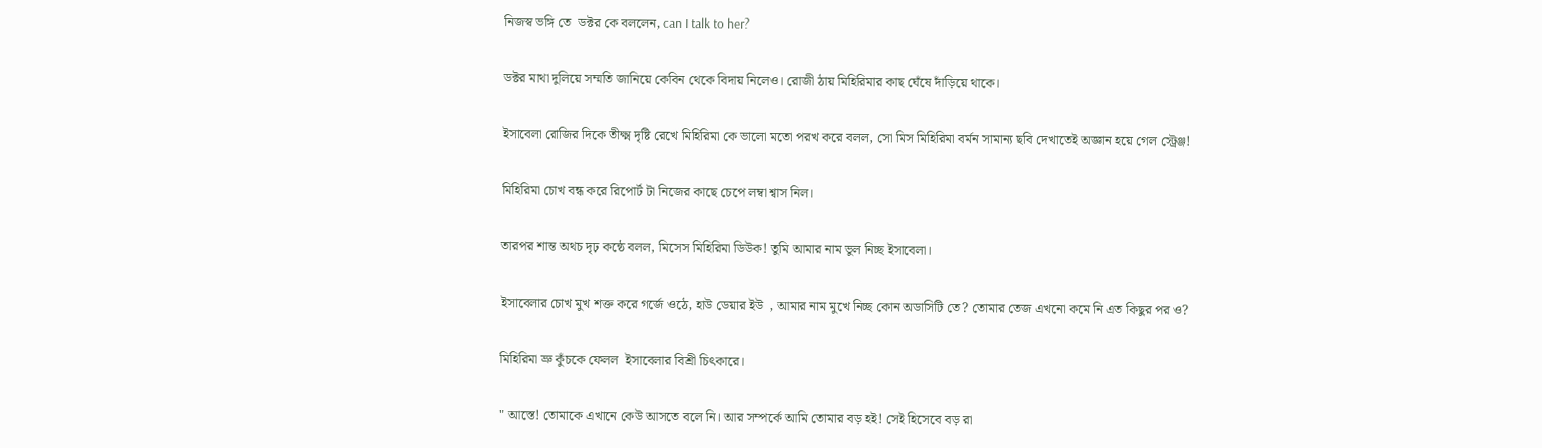নিজস্ব ভঙ্গি তে  ডক্টর কে বললেন, can I talk to her?

ডক্টর মাথা দুলিয়ে সম্মতি জানিয়ে কেবিন থেকে বিদায় নিলেও। রোজী ঠায় মিহিরিমার কাছ ঘেঁষে দাঁড়িয়ে থাকে।

ইসাবেলা রোজির দিকে তীক্ষ্ম দৃষ্টি রেখে মিহিরিমা কে ভালো মতো পরখ করে বলল, সো মিস মিহিরিমা বর্মন সামান্য ছবি দেখাতেই অজ্ঞান হয়ে গেল স্ট্রেঞ্জ!

মিহিরিমা চোখ বন্ধ করে রিপোর্ট টা নিজের কাছে চেপে লম্বা শ্বাস নিল।

তারপর শান্ত অথচ দৃঢ় কন্ঠে বলল, মিসেস মিহিরিমা ডিউক! তুমি আমার নাম ভুল নিচ্ছ ইসাবেলা।

ইসাবেলার চোখ মুখ শক্ত করে গর্জে ওঠে, হাউ ডেয়ার ইউ  , আমার নাম মুখে নিচ্ছ কোন অডাসিটি তে? তোমার তেজ এখনো কমে নি এত কিছুর পর ও?

মিহিরিমা ভ্রু কুঁচকে ফেলল  ইসাবেলার বিশ্রী চিৎকারে।

" আস্তে! তোমাকে এখানে কেউ আসতে বলে নি। আর সম্পর্কে আমি তোমার বড় হই! সেই হিসেবে বড় রা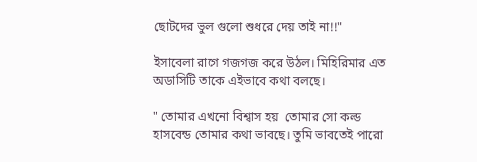ছোটদের ভুল গুলো শুধরে দেয় তাই না!!"

ইসাবেলা রাগে গজগজ করে উঠল। মিহিরিমার এত অডাসিটি তাকে এইভাবে কথা বলছে।

" তোমার এখনো বিশ্বাস হয়  তোমার সো কল্ড হাসবেন্ড তোমার কথা ভাবছে। তুমি ভাবতেই পারো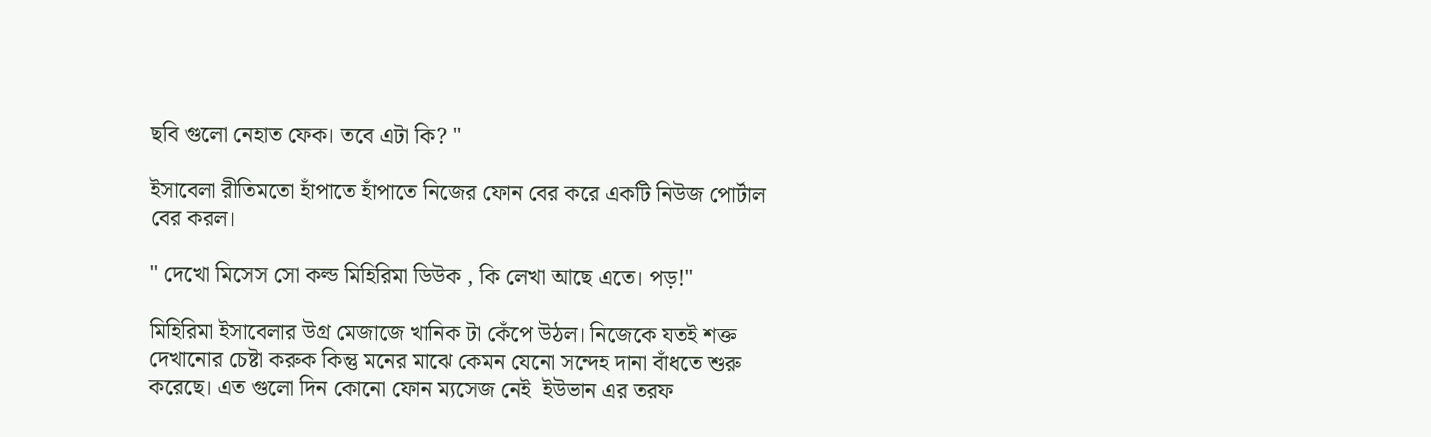ছবি গুলো নেহাত ফেক। তবে এটা কি? "

ইসাবেলা রীতিমতো হাঁপাতে হাঁপাতে নিজের ফোন বের করে একটি নিউজ পোর্টাল বের করল।

" দেখো মিসেস সো কল্ড মিহিরিমা ডিউক , কি লেখা আছে এতে। পড়!"

মিহিরিমা ইসাবেলার উগ্র মেজাজে খানিক টা কেঁপে উঠল। নিজেকে যতই শক্ত দেখানোর চেষ্টা করুক কিন্তু মনের মাঝে কেমন যেনো সন্দেহ দানা বাঁধতে শুরু করেছে। এত গুলো দিন কোনো ফোন ম্যসেজ নেই  ইউভান এর তরফ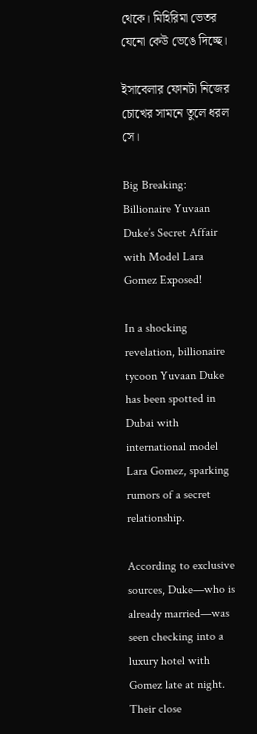থেকে। মিহিরিমা ভেতর যেনো কেউ ভেঙে দিচ্ছে।

ইসাবেলার ফোনটা নিজের চোখের সামনে তুলে ধরল সে।

Big Breaking: Billionaire Yuvaan Duke’s Secret Affair with Model Lara Gomez Exposed!

In a shocking revelation, billionaire tycoon Yuvaan Duke has been spotted in Dubai with international model Lara Gomez, sparking rumors of a secret relationship.

According to exclusive sources, Duke—who is already married—was seen checking into a luxury hotel with Gomez late at night. Their close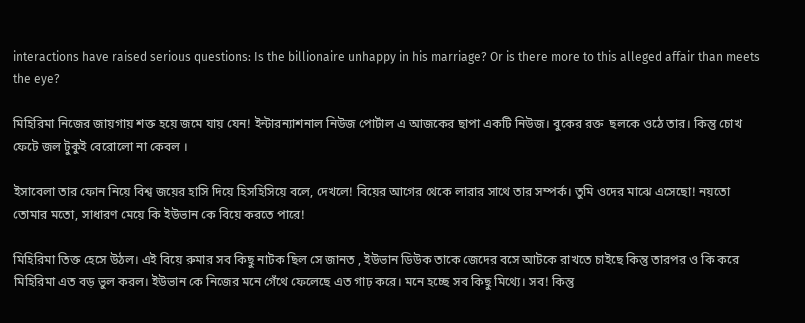interactions have raised serious questions: Is the billionaire unhappy in his marriage? Or is there more to this alleged affair than meets the eye?

মিহিরিমা নিজের জায়গায় শক্ত হয়ে জমে যায় যেন! ইন্টারন্যাশনাল নিউজ পোর্টাল এ আজকের ছাপা একটি নিউজ। বুকের রক্ত  ছলকে ওঠে তার। কিন্তু চোখ ফেটে জল টুকুই বেরোলো না কেবল ।

ইসাবেলা তার ফোন নিয়ে বিশ্ব জয়ের হাসি দিয়ে হিসহিসিয়ে বলে, দেখলে! বিয়ের আগের থেকে লারার সাথে তার সম্পর্ক। তুমি ওদের মাঝে এসেছো! নয়তো তোমার মতো, সাধারণ মেয়ে কি ইউভান কে বিয়ে করতে পারে!

মিহিরিমা তিক্ত হেসে উঠল। এই বিয়ে রুমার সব কিছু নাটক ছিল সে জানত , ইউভান ডিউক তাকে জেদের বসে আটকে রাখতে চাইছে কিন্তু তারপর ও কি করে মিহিরিমা এত বড় ভুল করল। ইউভান কে নিজের মনে গেঁথে ফেলেছে এত গাঢ় করে। মনে হচ্ছে সব কিছু মিথ্যে। সব! কিন্তু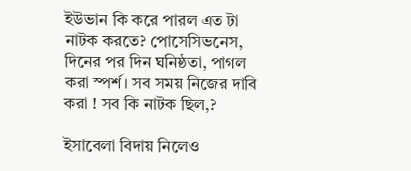ইউভান কি করে পারল এত টা নাটক করতে? পোসেসিভনেস, দিনের পর দিন ঘনিষ্ঠতা, পাগল করা স্পর্শ। সব সময় নিজের দাবি করা ! সব কি নাটক ছিল,?

ইসাবেলা বিদায় নিলেও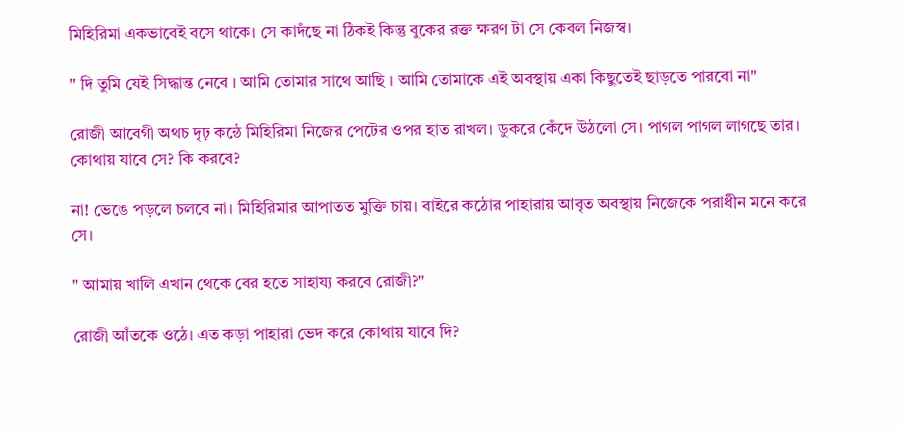মিহিরিমা একভাবেই বসে থাকে। সে কাদঁছে না ঠিকই কিন্তু বুকের রক্ত ক্ষরণ টা সে কেবল নিজস্ব।

" দি তুমি যেই সিদ্ধান্ত নেবে । আমি তোমার সাথে আছি । আমি তোমাকে এই অবস্থায় একা কিছুতেই ছাড়তে পারবো না"

রোজী আবেগী অথচ দৃঢ় কন্ঠে মিহিরিমা নিজের পেটের ওপর হাত রাখল। ডুকরে কেঁদে উঠলো সে। পাগল পাগল লাগছে তার। কোথায় যাবে সে? কি করবে?

না! ভেঙে পড়লে চলবে না। মিহিরিমার আপাতত মুক্তি চায়। বাইরে কঠোর পাহারায় আবৃত অবস্থায় নিজেকে পরাধীন মনে করে সে।

" আমায় খালি এখান থেকে বের হতে সাহায্য করবে রোজী?"

রোজী আঁতকে ওঠে। এত কড়া পাহারা ভেদ করে কোথায় যাবে দি?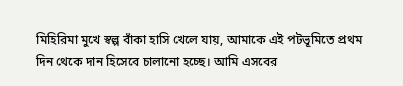মিহিরিমা মুখে স্বল্প বাঁকা হাসি খেলে যায়, আমাকে এই পটভূমিতে প্রথম দিন থেকে দান হিসেবে চালানো হচ্ছে। আমি এসবের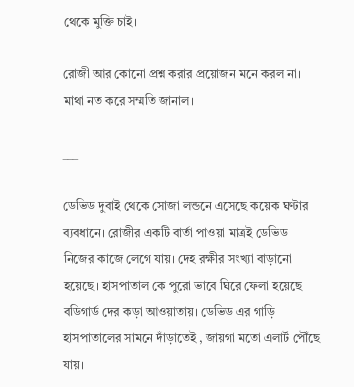থেকে মুক্তি চাই।

রোজী আর কোনো প্রশ্ন করার প্রয়োজন মনে করল না। মাথা নত করে সম্মতি জানাল।

___

ডেভিড দুবাই থেকে সোজা লন্ডনে এসেছে কয়েক ঘণ্টার ব্যবধানে। রোজীর একটি বার্তা পাওয়া মাত্রই ডেভিড নিজের কাজে লেগে যায়। দেহ রক্ষীর সংখ্যা বাড়ানো হয়েছে। হাসপাতাল কে পুরো ভাবে ঘিরে ফেলা হয়েছে বডিগার্ড দের কড়া আওয়াতায়। ডেভিড এর গাড়ি হাসপাতালের সামনে দাঁড়াতেই , জায়গা মতো এলার্ট পৌঁছে যায়।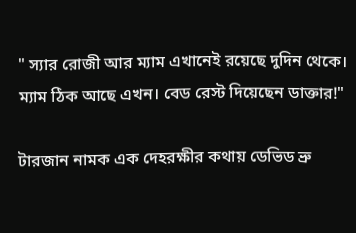" স্যার রোজী আর ম্যাম এখানেই রয়েছে দুদিন থেকে। ম্যাম ঠিক আছে এখন। বেড রেস্ট দিয়েছেন ডাক্তার!"

টারজান নামক এক দেহরক্ষীর কথায় ডেভিড ভ্রু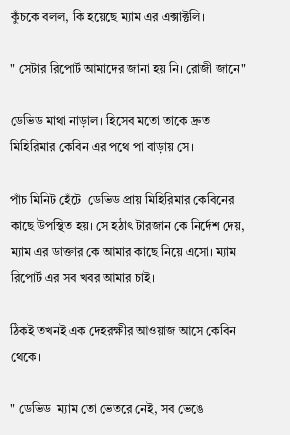কুঁচকে বলল, কি হয়েছে ম্যাম এর এক্সাক্টলি।

" সেটার রিপোর্ট আমাদের জানা হয় নি। রোজী জানে"

ডেভিড মাথা নাড়াল। হিসেব মতো তাকে দ্রুত  মিহিরিমার কেবিন এর পথে পা বাড়ায় সে।

পাঁচ মিনিট হেঁটে  ডেভিড প্রায় মিহিরিমার কেবিনের কাছে উপস্থিত হয়। সে হঠাৎ টারজান কে নির্দেশ দেয়, ম্যাম এর ডাক্তার কে আমার কাছে নিয়ে এসো। ম্যাম রিপোর্ট এর সব খবর আমার চাই।

ঠিকই তখনই এক দেহরক্ষীর আওয়াজ আসে কেবিন থেকে।

" ডেভিড  ম্যাম তো ভেতরে নেই, সব ভেঙে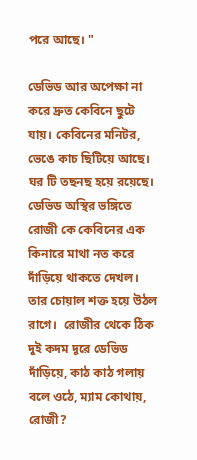পরে আছে। "

ডেভিড আর অপেক্ষা না করে দ্রুত কেবিনে ছুটে যায়। কেবিনের মনিটর, ভেঙে কাচ ছিটিয়ে আছে। ঘর টি তছনছ হয়ে রয়েছে। ডেভিড অস্থির ভঙ্গিতে রোজী কে কেবিনের এক কিনারে মাথা নত করে দাঁড়িয়ে থাকতে দেখল। তার চোয়াল শক্ত হয়ে উঠল রাগে।  রোজীর থেকে ঠিক দুই কদম দূরে ডেভিড দাঁড়িয়ে, কাঠ কাঠ গলায় বলে ওঠে, ম্যাম কোথায়, রোজী?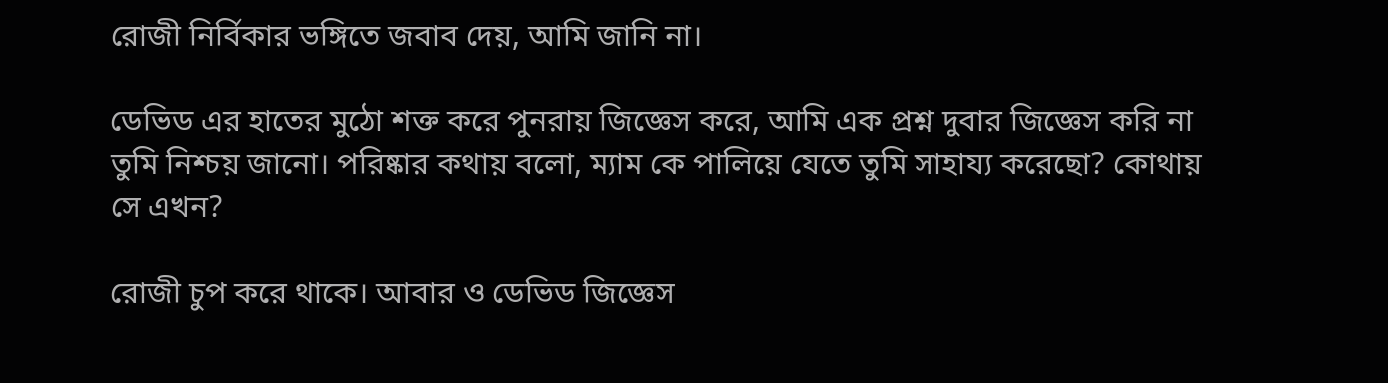রোজী নির্বিকার ভঙ্গিতে জবাব দেয়, আমি জানি না।

ডেভিড এর হাতের মুঠো শক্ত করে পুনরায় জিজ্ঞেস করে, আমি এক প্রশ্ন দুবার জিজ্ঞেস করি না তুমি নিশ্চয় জানো। পরিষ্কার কথায় বলো, ম্যাম কে পালিয়ে যেতে তুমি সাহায্য করেছো? কোথায় সে এখন?

রোজী চুপ করে থাকে। আবার ও ডেভিড জিজ্ঞেস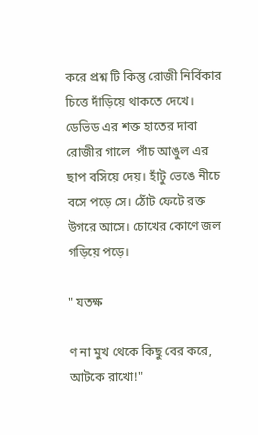করে প্রশ্ন টি কিন্তু রোজী নির্বিকার চিত্তে দাঁড়িয়ে থাকতে দেখে। ডেভিড এর শক্ত হাতের দাবা রোজীর গালে  পাঁচ আঙুল এর  ছাপ বসিয়ে দেয়। হাঁটু ভেঙে নীচে বসে পড়ে সে। ঠোঁট ফেটে রক্ত উগরে আসে। চোখের কোণে জল গড়িয়ে পড়ে।

" যতক্ষ

ণ না মুখ থেকে কিছু বের করে, আটকে রাখো!"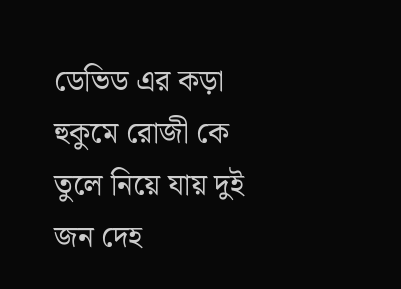ডেভিড এর কড়া হুকুমে রোজী কে তুলে নিয়ে যায় দুই জন দেহ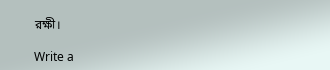রক্ষী।

Write a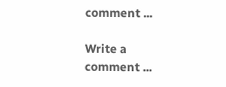comment ...

Write a comment ...